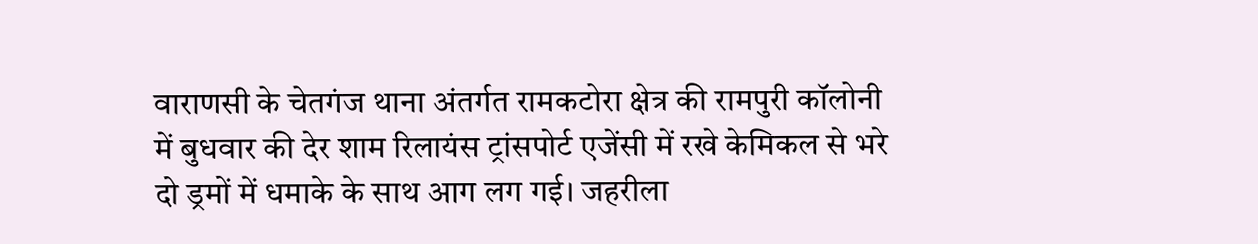वाराणसी के चेतगंज थाना अंतर्गत रामकटोरा क्षेत्र की रामपुरी कॉलोनी में बुधवार की देर शाम रिलायंस ट्रांसपोर्ट एजेंसी में रखे केमिकल से भरे दो ड्रमों में धमाके के साथ आग लग गई। जहरीला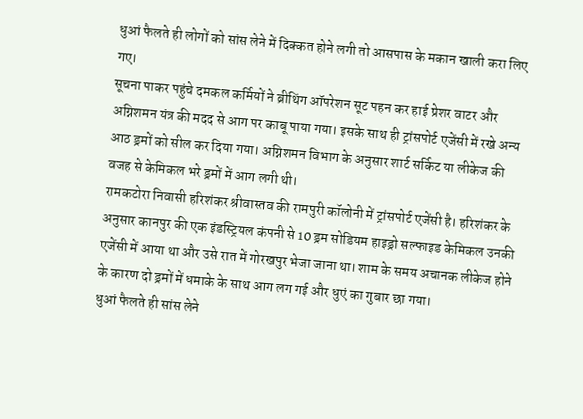धुआं फैलते ही लोगों को सांस लेने में दिक्कत होने लगी तो आसपास के मकान खाली करा लिए गए।
सूचना पाकर पहुंचे दमकल कर्मियों ने ब्रीथिंग ऑपरेशन सूट पहन कर हाई प्रेशर वाटर और अग्निशमन यंत्र की मदद से आग पर काबू पाया गया। इसके साथ ही ट्रांसपोर्ट एजेंसी में रखे अन्य आठ ड्रमों को सील कर दिया गया। अग्निशमन विभाग के अनुसार शार्ट सर्किट या लीकेज की वजह से केमिकल भरे ड्रमों में आग लगी थी।
रामकटोरा निवासी हरिशंकर श्रीवास्तव की रामपुरी कॉलोनी में ट्रांसपोर्ट एजेंसी है। हरिशंकर के अनुसार कानपुर की एक इंडस्ट्रियल कंपनी से 10 ड्रम सोडियम हाइड्रो सल्फाइड केमिकल उनकी एजेंसी में आया था और उसे रात में गोरखपुर भेजा जाना था। शाम के समय अचानक लीकेज होने के कारण दो ड्रमों में धमाके के साथ आग लग गई और धुएं का गुबार छा गया।
धुआं फैलते ही सांस लेने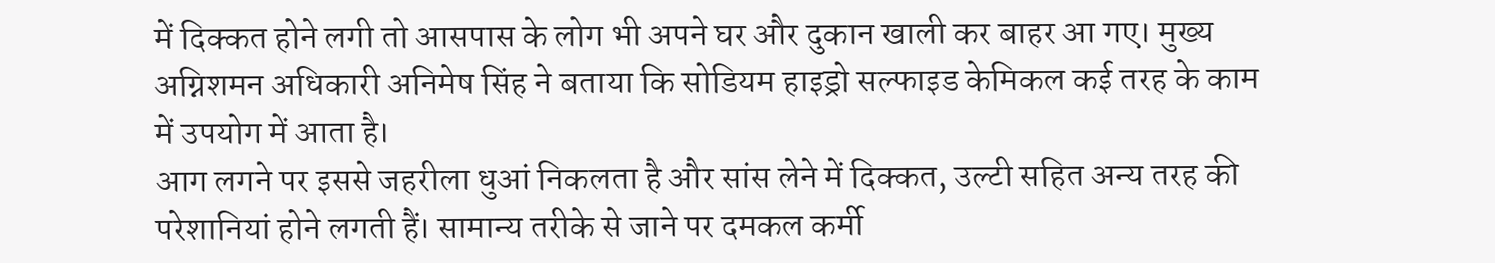में दिक्कत होने लगी तो आसपास के लोग भी अपने घर और दुकान खाली कर बाहर आ गए। मुख्य अग्निशमन अधिकारी अनिमेष सिंह ने बताया कि सोडियम हाइड्रो सल्फाइड केमिकल कई तरह के काम में उपयोग में आता है।
आग लगने पर इससे जहरीला धुआं निकलता है और सांस लेने में दिक्कत, उल्टी सहित अन्य तरह की परेशानियां होने लगती हैं। सामान्य तरीके से जाने पर दमकल कर्मी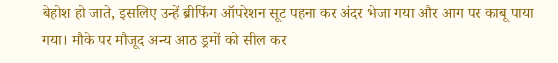बेहोश हो जाते, इसलिए उन्हें ब्रीफिंग ऑपरेशन सूट पहना कर अंदर भेजा गया और आग पर काबू पाया गया। मौके पर मौजूद अन्य आठ ड्रमों को सील कर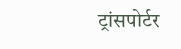ट्रांसपोर्टर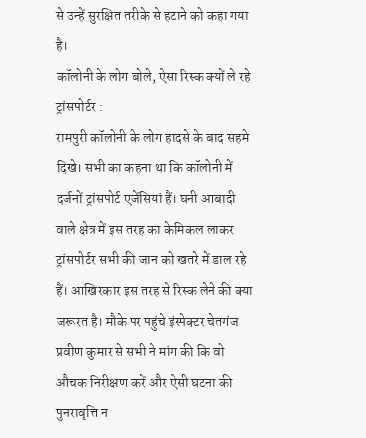से उन्हें सुरक्षित तरीके से हटाने को कहा गया है।
कॉलोनी के लोग बोले, ऐसा रिस्क क्यों ले रहे ट्रांसपोर्टर :
रामपुरी कॉलोनी के लोग हादसे के बाद सहमे दिखे। सभी का कहना था कि कॉलोनी में दर्जनों ट्रांसपोर्ट एजेंसियां हैं। घनी आबादी वाले क्षेत्र में इस तरह का केमिकल लाकर ट्रांसपोर्टर सभी की जान को खतरे में डाल रहे हैं। आखिरकार इस तरह से रिस्क लेने की क्या जरूरत है। मौके पर पहुंचे इंस्पेक्टर चेतगंज प्रवीण कुमार से सभी ने मांग की कि वो औचक निरीक्षण करें और ऐसी घटना की पुनरावृत्ति न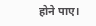होने पाए।